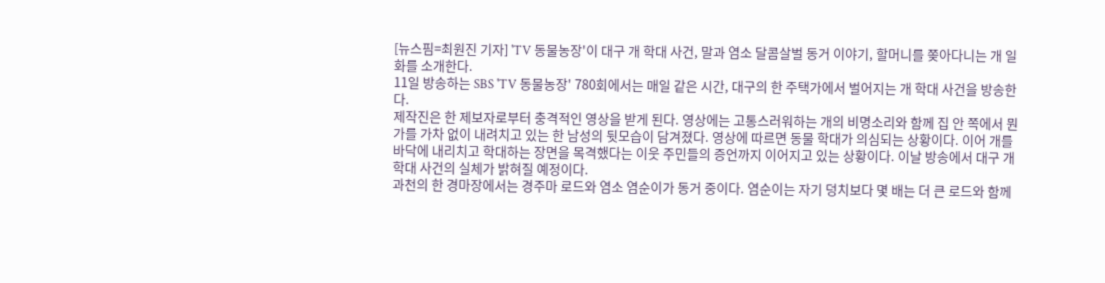[뉴스핌=최원진 기자] 'TV 동물농장'이 대구 개 학대 사건, 말과 염소 달콤살벌 동거 이야기, 할머니를 쫒아다니는 개 일화를 소개한다.
11일 방송하는 SBS 'TV 동물농장' 780회에서는 매일 같은 시간, 대구의 한 주택가에서 벌어지는 개 학대 사건을 방송한다.
제작진은 한 제보자로부터 충격적인 영상을 받게 된다. 영상에는 고통스러워하는 개의 비명소리와 함께 집 안 쪽에서 뭔가를 가차 없이 내려치고 있는 한 남성의 뒷모습이 담겨졌다. 영상에 따르면 동물 학대가 의심되는 상황이다. 이어 개를 바닥에 내리치고 학대하는 장면을 목격했다는 이웃 주민들의 증언까지 이어지고 있는 상황이다. 이날 방송에서 대구 개 학대 사건의 실체가 밝혀질 예정이다.
과천의 한 경마장에서는 경주마 로드와 염소 염순이가 동거 중이다. 염순이는 자기 덩치보다 몇 배는 더 큰 로드와 함께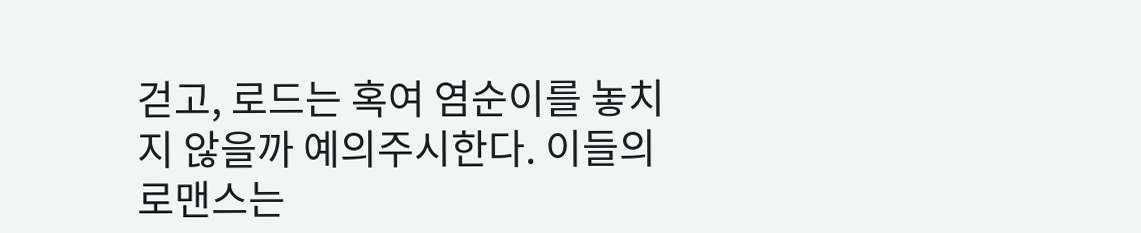걷고, 로드는 혹여 염순이를 놓치지 않을까 예의주시한다. 이들의 로맨스는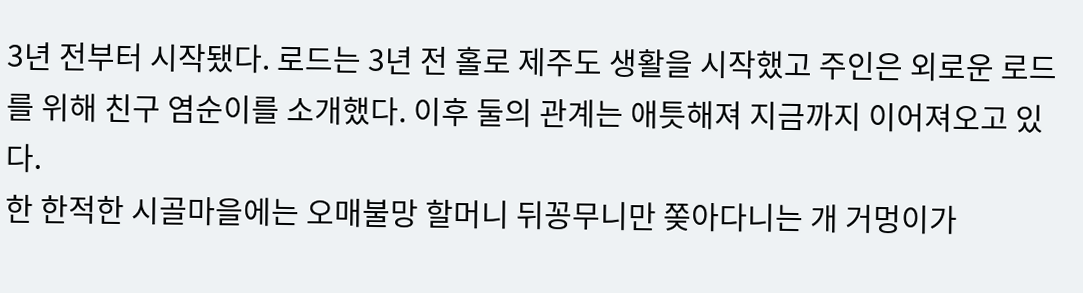3년 전부터 시작됐다. 로드는 3년 전 홀로 제주도 생활을 시작했고 주인은 외로운 로드를 위해 친구 염순이를 소개했다. 이후 둘의 관계는 애틋해져 지금까지 이어져오고 있다.
한 한적한 시골마을에는 오매불망 할머니 뒤꽁무니만 쫒아다니는 개 거멍이가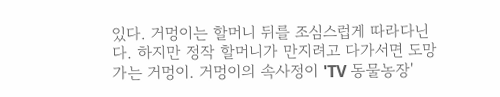있다. 거멍이는 할머니 뒤를 조심스럽게 따라다닌다. 하지만 정작 할머니가 만지려고 다가서면 도망가는 거멍이. 거멍이의 속사정이 'TV 동물농장'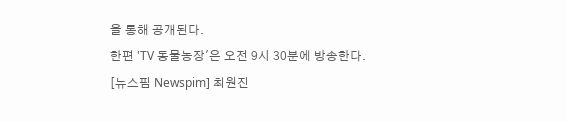을 통해 공개된다.
한편 'TV 동물농장'은 오전 9시 30분에 방송한다.
[뉴스핌 Newspim] 최원진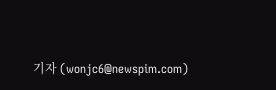기자 (wonjc6@newspim.com)